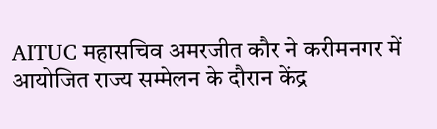AITUC महासचिव अमरजीत कौर ने करीमनगर में आयोजित राज्य सम्मेलन के दौरान केंद्र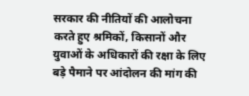सरकार की नीतियों की आलोचना करते हुए श्रमिकों, किसानों और युवाओं के अधिकारों की रक्षा के लिए बड़े पैमाने पर आंदोलन की मांग की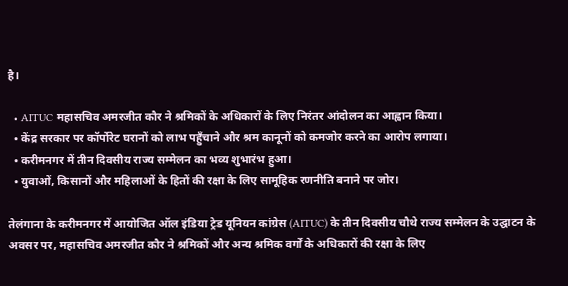है।

  • AITUC महासचिव अमरजीत कौर ने श्रमिकों के अधिकारों के लिए निरंतर आंदोलन का आह्वान किया।
  • केंद्र सरकार पर कॉर्पोरेट घरानों को लाभ पहुँचाने और श्रम कानूनों को कमजोर करने का आरोप लगाया।
  • करीमनगर में तीन दिवसीय राज्य सम्मेलन का भव्य शुभारंभ हुआ।
  • युवाओं, किसानों और महिलाओं के हितों की रक्षा के लिए सामूहिक रणनीति बनाने पर जोर।

तेलंगाना के करीमनगर में आयोजित ऑल इंडिया ट्रेड यूनियन कांग्रेस (AITUC) के तीन दिवसीय चौथे राज्य सम्मेलन के उद्घाटन के अवसर पर, महासचिव अमरजीत कौर ने श्रमिकों और अन्य श्रमिक वर्गों के अधिकारों की रक्षा के लिए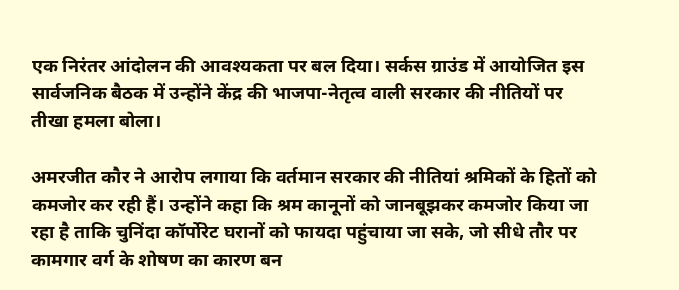एक निरंतर आंदोलन की आवश्यकता पर बल दिया। सर्कस ग्राउंड में आयोजित इस सार्वजनिक बैठक में उन्होंने केंद्र की भाजपा-नेतृत्व वाली सरकार की नीतियों पर तीखा हमला बोला।

अमरजीत कौर ने आरोप लगाया कि वर्तमान सरकार की नीतियां श्रमिकों के हितों को कमजोर कर रही हैं। उन्होंने कहा कि श्रम कानूनों को जानबूझकर कमजोर किया जा रहा है ताकि चुनिंदा कॉर्पोरेट घरानों को फायदा पहुंचाया जा सके, जो सीधे तौर पर कामगार वर्ग के शोषण का कारण बन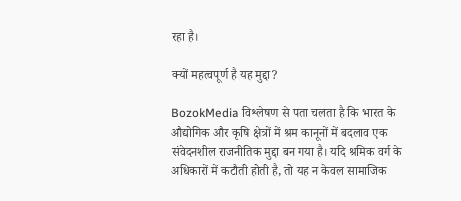रहा है।

क्यों महत्वपूर्ण है यह मुद्दा?

BozokMedia विश्लेषण से पता चलता है कि भारत के औद्योगिक और कृषि क्षेत्रों में श्रम कानूनों में बदलाव एक संवेदनशील राजनीतिक मुद्दा बन गया है। यदि श्रमिक वर्ग के अधिकारों में कटौती होती है, तो यह न केवल सामाजिक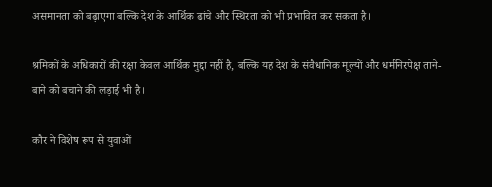असमानता को बढ़ाएगा बल्कि देश के आर्थिक ढांचे और स्थिरता को भी प्रभावित कर सकता है।

श्रमिकों के अधिकारों की रक्षा केवल आर्थिक मुद्दा नहीं है, बल्कि यह देश के संवैधानिक मूल्यों और धर्मनिरपेक्ष ताने-बाने को बचाने की लड़ाई भी है।

कौर ने विशेष रूप से युवाओं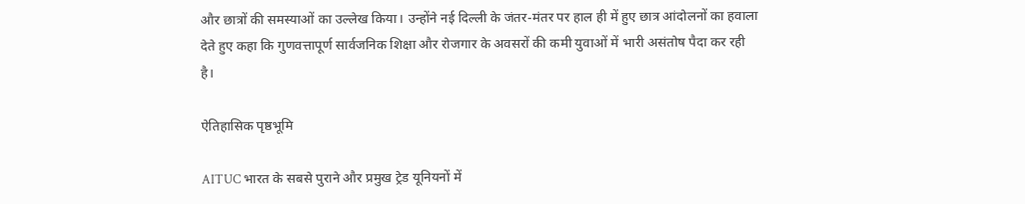और छात्रों की समस्याओं का उल्लेख किया। उन्होंने नई दिल्ली के जंतर-मंतर पर हाल ही में हुए छात्र आंदोलनों का हवाला देते हुए कहा कि गुणवत्तापूर्ण सार्वजनिक शिक्षा और रोजगार के अवसरों की कमी युवाओं में भारी असंतोष पैदा कर रही है।

ऐतिहासिक पृष्ठभूमि

AITUC भारत के सबसे पुराने और प्रमुख ट्रेड यूनियनों में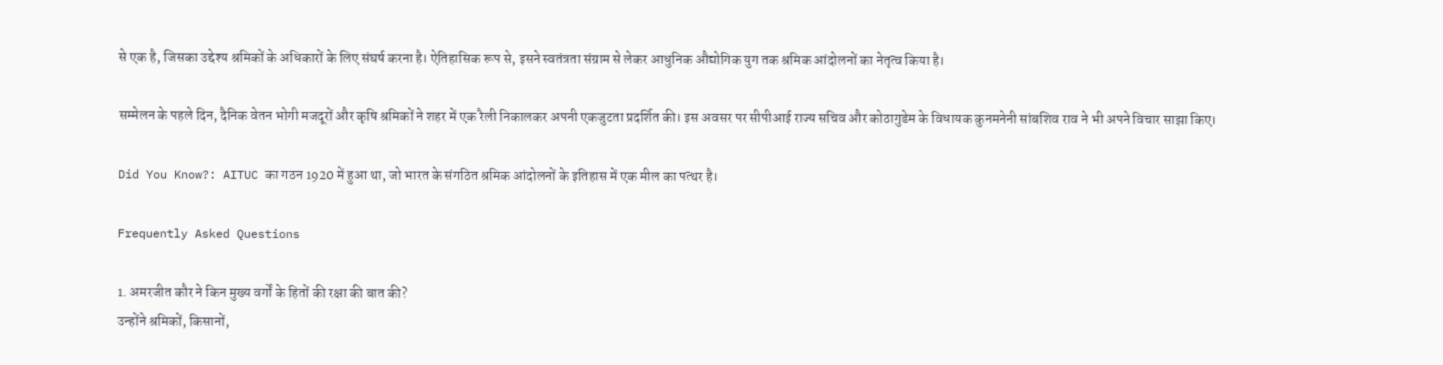से एक है, जिसका उद्देश्य श्रमिकों के अधिकारों के लिए संघर्ष करना है। ऐतिहासिक रूप से, इसने स्वतंत्रता संग्राम से लेकर आधुनिक औद्योगिक युग तक श्रमिक आंदोलनों का नेतृत्व किया है।

सम्मेलन के पहले दिन, दैनिक वेतन भोगी मजदूरों और कृषि श्रमिकों ने शहर में एक रैली निकालकर अपनी एकजुटता प्रदर्शित की। इस अवसर पर सीपीआई राज्य सचिव और कोठागुडेम के विधायक कुनमनेनी सांबशिव राव ने भी अपने विचार साझा किए।

Did You Know?: AITUC का गठन 1920 में हुआ था, जो भारत के संगठित श्रमिक आंदोलनों के इतिहास में एक मील का पत्थर है।

Frequently Asked Questions

1. अमरजीत कौर ने किन मुख्य वर्गों के हितों की रक्षा की बात की?
उन्होंने श्रमिकों, किसानों,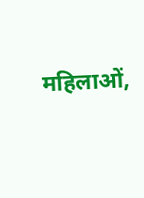महिलाओं,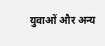युवाओं और अन्य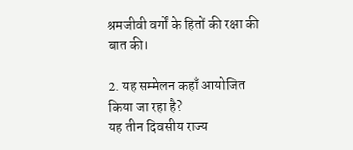श्रमजीवी वर्गों के हितों की रक्षा की बात की।

2. यह सम्मेलन कहाँ आयोजित किया जा रहा है?
यह तीन दिवसीय राज्य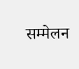सम्मेलन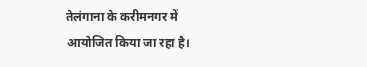तेलंगाना के करीमनगर में आयोजित किया जा रहा है।